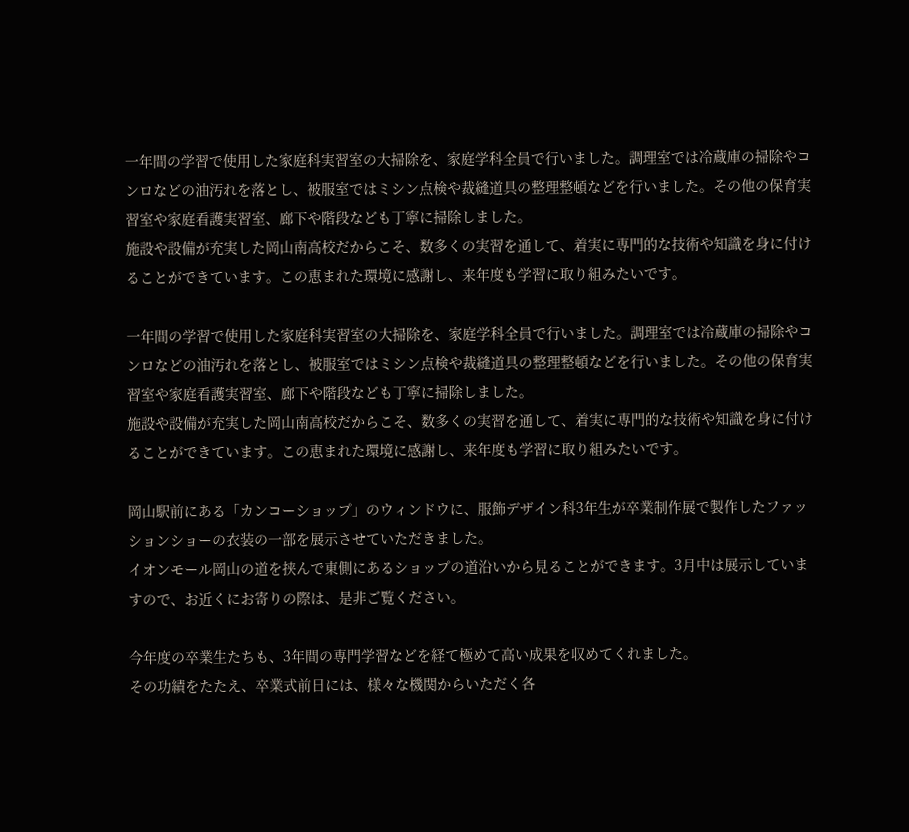一年間の学習で使用した家庭科実習室の大掃除を、家庭学科全員で行いました。調理室では冷蔵庫の掃除やコンロなどの油汚れを落とし、被服室ではミシン点検や裁縫道具の整理整頓などを行いました。その他の保育実習室や家庭看護実習室、廊下や階段なども丁寧に掃除しました。
施設や設備が充実した岡山南高校だからこそ、数多くの実習を通して、着実に専門的な技術や知識を身に付けることができています。この恵まれた環境に感謝し、来年度も学習に取り組みたいです。

一年間の学習で使用した家庭科実習室の大掃除を、家庭学科全員で行いました。調理室では冷蔵庫の掃除やコンロなどの油汚れを落とし、被服室ではミシン点検や裁縫道具の整理整頓などを行いました。その他の保育実習室や家庭看護実習室、廊下や階段なども丁寧に掃除しました。
施設や設備が充実した岡山南高校だからこそ、数多くの実習を通して、着実に専門的な技術や知識を身に付けることができています。この恵まれた環境に感謝し、来年度も学習に取り組みたいです。

岡山駅前にある「カンコーショップ」のウィンドウに、服飾デザイン科3年生が卒業制作展で製作したファッションショーの衣装の一部を展示させていただきました。
イオンモール岡山の道を挟んで東側にあるショップの道沿いから見ることができます。3月中は展示していますので、お近くにお寄りの際は、是非ご覧ください。

今年度の卒業生たちも、3年間の専門学習などを経て極めて高い成果を収めてくれました。
その功績をたたえ、卒業式前日には、様々な機関からいただく各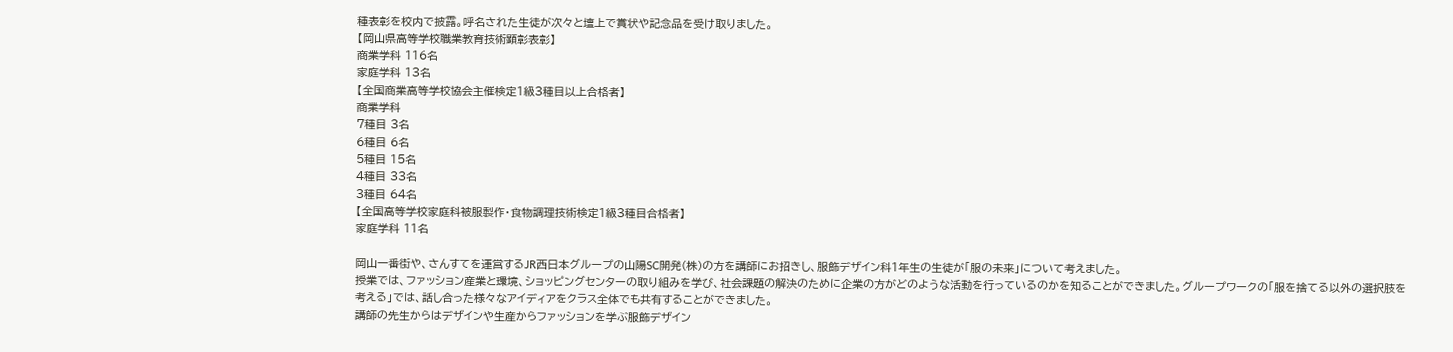種表彰を校内で披露。呼名された生徒が次々と壇上で賞状や記念品を受け取りました。
【岡山県高等学校職業教育技術顕彰表彰】
商業学科 116名
家庭学科 13名
【全国商業高等学校協会主催検定1級3種目以上合格者】
商業学科
7種目 3名
6種目 6名
5種目 15名
4種目 33名
3種目 64名
【全国高等学校家庭科被服製作・食物調理技術検定1級3種目合格者】
家庭学科 11名

岡山一番街や、さんすてを運営するJR西日本グループの山陽SC開発(株)の方を講師にお招きし、服飾デザイン科1年生の生徒が「服の未来」について考えました。
授業では、ファッション産業と環境、ショッピングセンターの取り組みを学び、社会課題の解決のために企業の方がどのような活動を行っているのかを知ることができました。グループワークの「服を捨てる以外の選択肢を考える」では、話し合った様々なアイディアをクラス全体でも共有することができました。
講師の先生からはデザインや生産からファッションを学ぶ服飾デザイン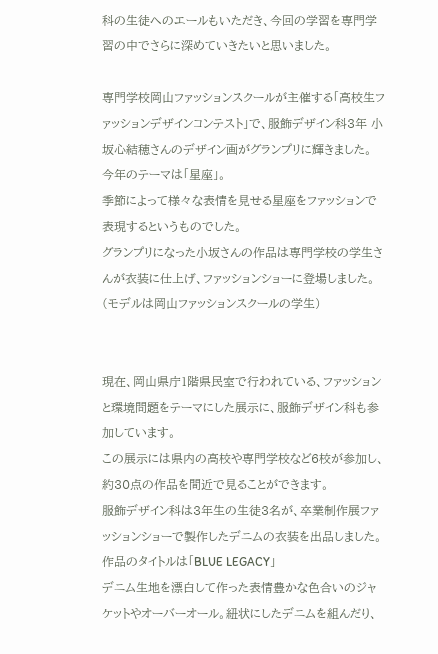科の生徒へのエールもいただき、今回の学習を専門学習の中でさらに深めていきたいと思いました。

専門学校岡山ファッションスクールが主催する「高校生ファッションデザインコンテスト」で、服飾デザイン科3年 小坂心結穂さんのデザイン画がグランプリに輝きました。
今年のテーマは「星座」。
季節によって様々な表情を見せる星座をファッションで表現するというものでした。
グランプリになった小坂さんの作品は専門学校の学生さんが衣装に仕上げ、ファッションショーに登場しました。(モデルは岡山ファッションスクールの学生)


現在、岡山県庁1階県民室で行われている、ファッションと環境問題をテーマにした展示に、服飾デザイン科も参加しています。
この展示には県内の高校や専門学校など6校が参加し、約30点の作品を間近で見ることができます。
服飾デザイン科は3年生の生徒3名が、卒業制作展ファッションショーで製作したデニムの衣装を出品しました。
作品のタイトルは「BLUE LEGACY」
デニム生地を漂白して作った表情豊かな色合いのジャケットやオーバーオール。紐状にしたデニムを組んだり、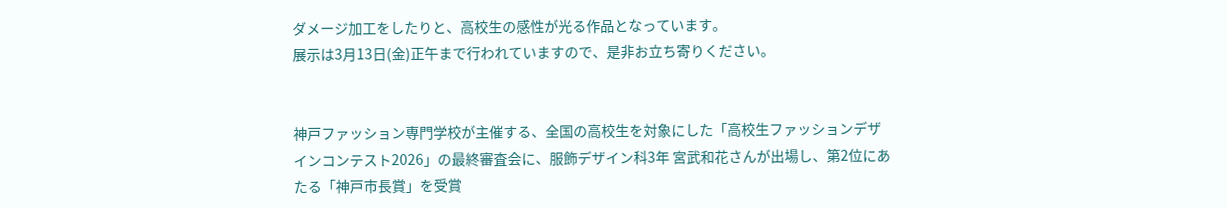ダメージ加工をしたりと、高校生の感性が光る作品となっています。
展示は3月13日(金)正午まで行われていますので、是非お立ち寄りください。


神戸ファッション専門学校が主催する、全国の高校生を対象にした「高校生ファッションデザインコンテスト2026」の最終審査会に、服飾デザイン科3年 宮武和花さんが出場し、第2位にあたる「神戸市長賞」を受賞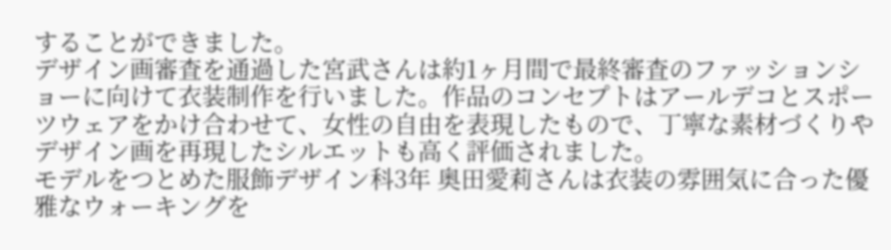することができました。
デザイン画審査を通過した宮武さんは約1ヶ月間で最終審査のファッションショーに向けて衣装制作を行いました。作品のコンセプトはアールデコとスポーツウェアをかけ合わせて、女性の自由を表現したもので、丁寧な素材づくりやデザイン画を再現したシルエットも高く評価されました。
モデルをつとめた服飾デザイン科3年 奥田愛莉さんは衣装の雰囲気に合った優雅なウォーキングを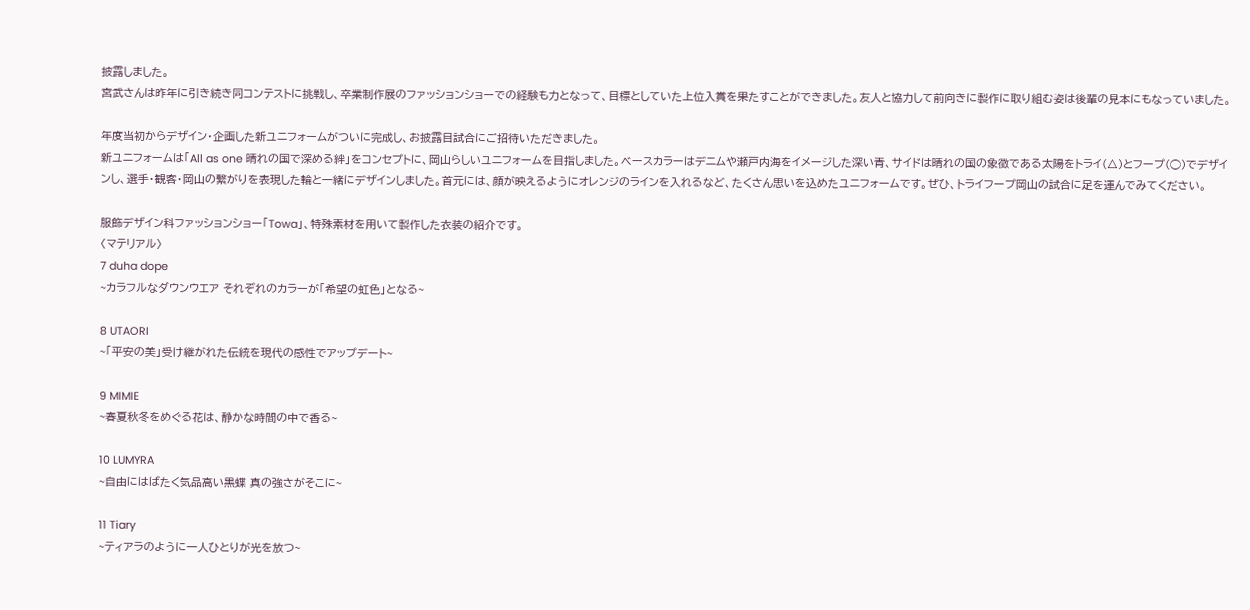披露しました。
宮武さんは昨年に引き続き同コンテストに挑戦し、卒業制作展のファッションショーでの経験も力となって、目標としていた上位入賞を果たすことができました。友人と協力して前向きに製作に取り組む姿は後輩の見本にもなっていました。

年度当初からデザイン・企画した新ユニフォームがついに完成し、お披露目試合にご招待いただきました。
新ユニフォームは「All as one 晴れの国で深める絆」をコンセプトに、岡山らしいユニフォームを目指しました。ベースカラーはデニムや瀬戸内海をイメージした深い青、サイドは晴れの国の象徴である太陽をトライ(△)とフープ(◯)でデザインし、選手・観客・岡山の繋がりを表現した輪と一緒にデザインしました。首元には、顔が映えるようにオレンジのラインを入れるなど、たくさん思いを込めたユニフォームです。ぜひ、トライフープ岡山の試合に足を運んでみてください。

服飾デザイン科ファッションショー「Towa」、特殊素材を用いて製作した衣装の紹介です。
〈マテリアル〉
7 duha dope
~カラフルなダウンウエア それぞれのカラーが「希望の虹色」となる~

8 UTAORI
~「平安の美」受け継がれた伝統を現代の感性でアップデート~

9 MIMIE
~春夏秋冬をめぐる花は、静かな時間の中で香る~

10 LUMYRA
~自由にはばたく気品高い黒蝶 真の強さがそこに~

11 Tiary
~ティアラのように一人ひとりが光を放つ~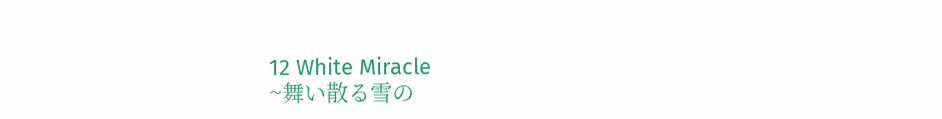12 White Miracle
~舞い散る雪の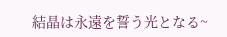結晶は永遠を誓う光となる~